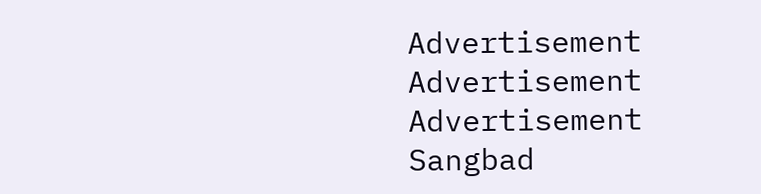Advertisement
Advertisement
Advertisement
Sangbad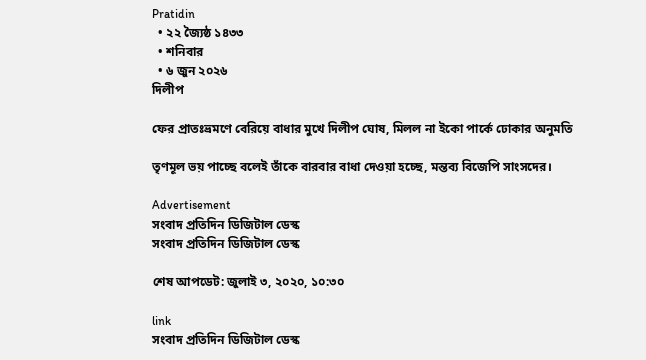Pratidin
  • ২২ জ্যৈষ্ঠ ১৪৩৩
  • শনিবার
  • ৬ জুন ২০২৬
দিলীপ

ফের প্রাতঃভ্রমণে বেরিয়ে বাধার মুখে দিলীপ ঘোষ, মিলল না ইকো পার্কে ঢোকার অনুমতি

তৃণমূল ভয় পাচ্ছে বলেই তাঁকে বারবার বাধা দেওয়া হচ্ছে, মন্তব্য বিজেপি সাংসদের।

Advertisement
সংবাদ প্রতিদিন ডিজিটাল ডেস্ক
সংবাদ প্রতিদিন ডিজিটাল ডেস্ক

শেষ আপডেট: জুলাই ৩, ২০২০, ১০:৩০

link
সংবাদ প্রতিদিন ডিজিটাল ডেস্ক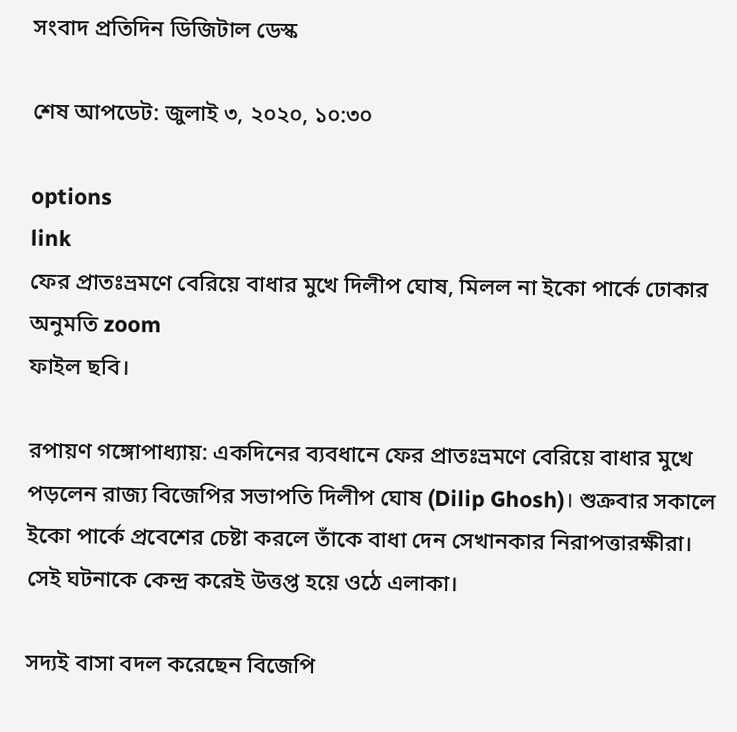সংবাদ প্রতিদিন ডিজিটাল ডেস্ক

শেষ আপডেট: জুলাই ৩, ২০২০, ১০:৩০

options
link
ফের প্রাতঃভ্রমণে বেরিয়ে বাধার মুখে দিলীপ ঘোষ, মিলল না ইকো পার্কে ঢোকার অনুমতি zoom
ফাইল ছবি।

রপায়ণ গঙ্গোপাধ্যায়: একদিনের ব্যবধানে ফের প্রাতঃভ্রমণে বেরিয়ে বাধার মুখে পড়লেন রাজ্য বিজেপির সভাপতি দিলীপ ঘোষ (Dilip Ghosh)। শুক্রবার সকালে ইকো পার্কে প্রবেশের চেষ্টা করলে তাঁকে বাধা দেন সেখানকার নিরাপত্তারক্ষীরা। সেই ঘটনাকে কেন্দ্র করেই উত্তপ্ত হয়ে ওঠে এলাকা।

সদ্যই বাসা বদল করেছেন বিজেপি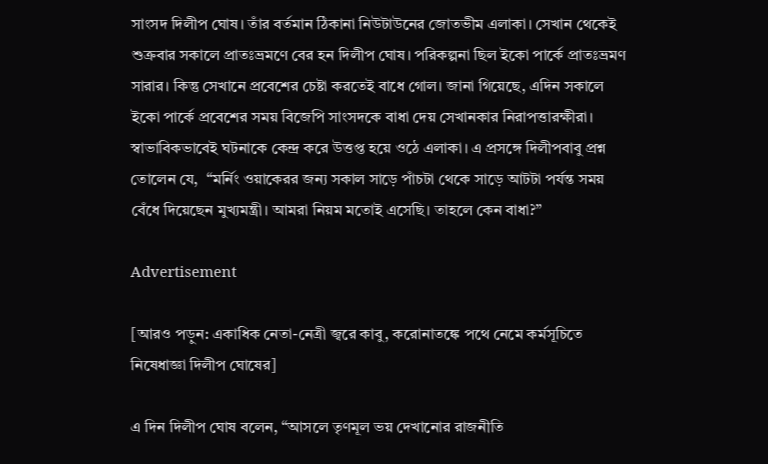সাংসদ দিলীপ ঘোষ। তাঁর বর্তমান ঠিকানা নিউটাউনের জোতভীম এলাকা। সেখান থেকেই শুক্রবার সকালে প্রাতঃভ্রমণে বের হন দিলীপ ঘোষ। পরিকল্পনা ছিল ইকো পার্কে প্রাতঃভ্রমণ সারার। কিন্তু সেখানে প্রবেশের চেষ্টা করতেই বাধে গোল। জানা গিয়েছে, এদিন সকালে ইকো পার্কে প্রবেশের সময় বিজেপি সাংসদকে বাধা দেয় সেখানকার নিরাপত্তারক্ষীরা। স্বাভাবিকভাবেই ঘটনাকে কেন্দ্র করে উত্তপ্ত হয়ে ওঠে এলাকা। এ প্রসঙ্গে দিলীপবাবু প্রশ্ন তোলেন যে,  “মর্নিং ওয়াকেরর জন্য সকাল সাড়ে পাঁচটা থেকে সাড়ে আটটা পর্যন্ত সময় বেঁধে দিয়েছেন মুখ্যমন্ত্রী। আমরা নিয়ম মতোই এসেছি। তাহলে কেন বাধা?”

Advertisement

[আরও পড়ুন: একাধিক নেতা-নেত্রী জ্বরে কাবু, করোনাতঙ্কে পথে নেমে কর্মসূচিতে নিষেধাজ্ঞা দিলীপ ঘোষের]

এ দিন দিলীপ ঘোষ বলেন, “আসলে তৃণমূল ভয় দেখানোর রাজনীতি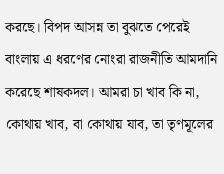করছে। বিপদ আসন্ন তা বুঝতে পেরেই  বাংলায় এ ধরণের নোংরা রাজনীতি আমদানি করেছে শাষকদল। আমরা চা খাব কি না, কোথায় খাব, বা কোথায় যাব, তা তৃণমূলের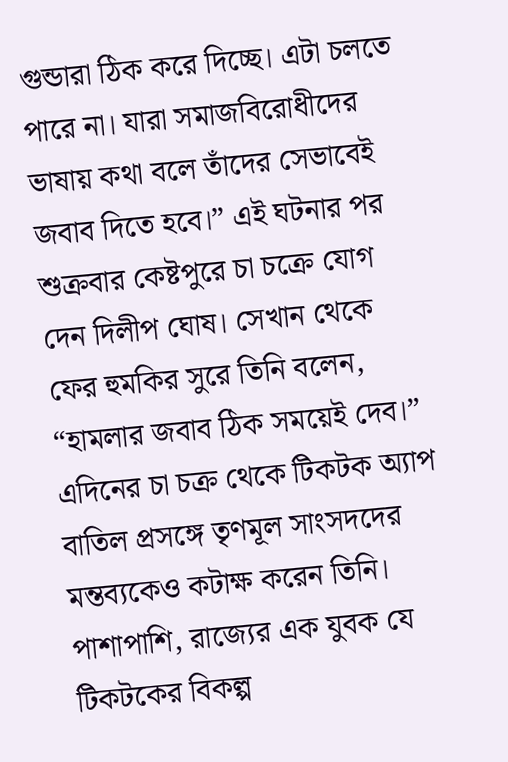গুন্ডারা ঠিক করে দিচ্ছে। এটা চলতে পারে না। যারা সমাজবিরোধীদের ভাষায় কথা বলে তাঁদের সেভাবেই জবাব দিতে হবে।” এই ঘটনার পর শুক্রবার কেষ্টপুরে চা চক্রে যোগ দেন দিলীপ ঘোষ। সেখান থেকে ফের হুমকির সুরে তিনি বলেন, “হামলার জবাব ঠিক সময়েই দেব।” এদিনের চা চক্র থেকে টিকটক অ্যাপ বাতিল প্রসঙ্গে তৃণমূল সাংসদদের মন্তব্যকেও কটাক্ষ করেন তিনি। পাশাপাশি, রাজ্যের এক যুবক যে টিকটকের বিকল্প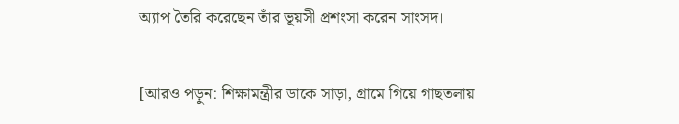অ্যাপ তৈরি করেছেন তাঁর ভূয়সী প্রশংসা করেন সাংসদ।

[আরও পড়ুন: শিক্ষামন্ত্রীর ডাকে সাড়া, গ্রামে গিয়ে গাছতলায়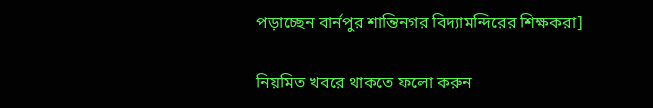পড়াচ্ছেন বার্নপুর শান্তিনগর বিদ্যামন্দিরের শিক্ষকরা]

নিয়মিত খবরে থাকতে ফলো করুন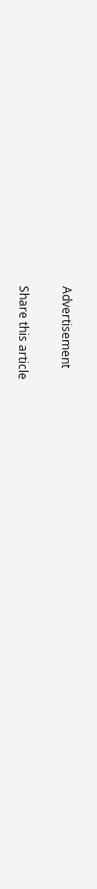Advertisement

Share this article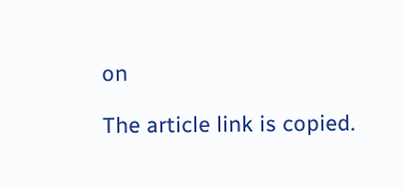on

The article link is copied.